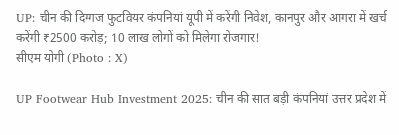UP: चीन की दिग्गज फुटवियर कंपनियां यूपी में करेंगी निवेश, कानपुर और आगरा में खर्च करेंगी ₹2500 करोड़; 10 लाख लोगों को मिलेगा रोजगार!
सीएम योगी (Photo : X)

UP Footwear Hub Investment 2025: चीन की सात बड़ी कंपनियां उत्तर प्रदेश में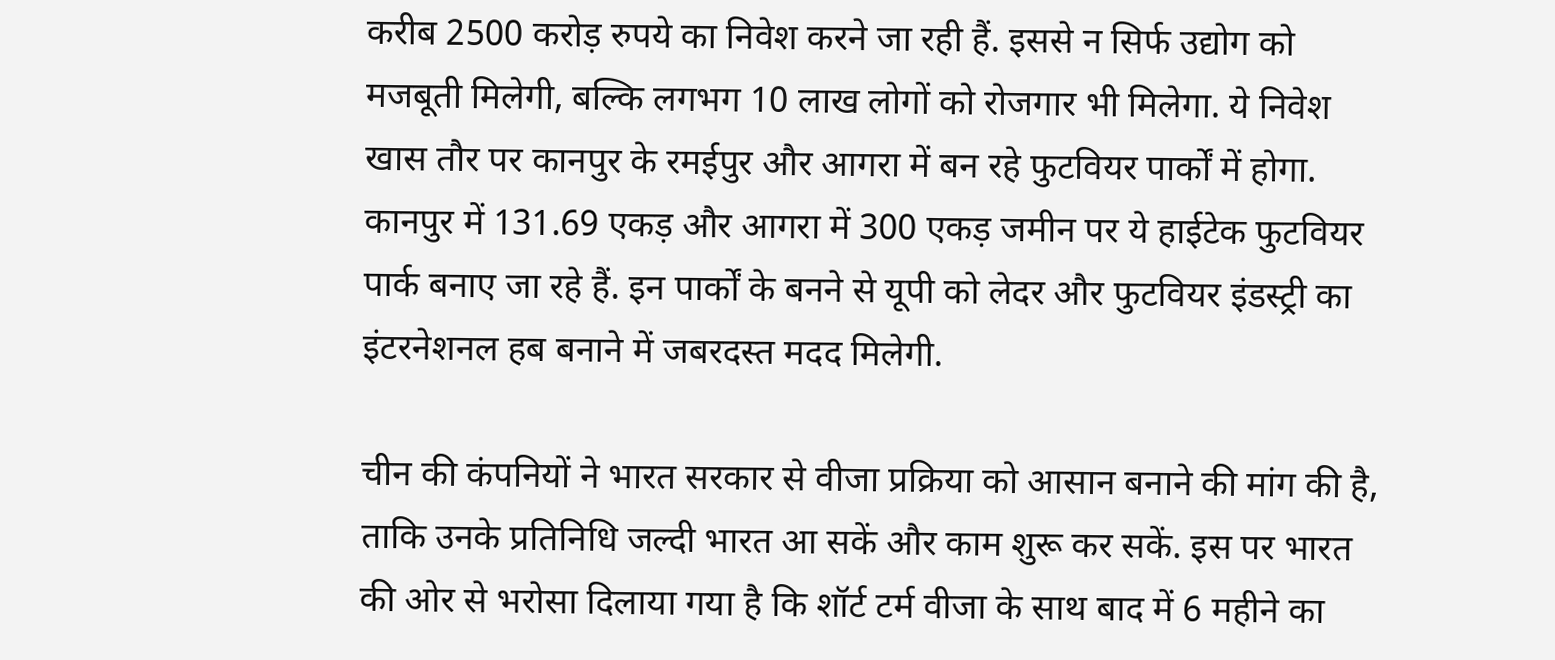करीब 2500 करोड़ रुपये का निवेश करने जा रही हैं. इससे न सिर्फ उद्योग को मजबूती मिलेगी, बल्कि लगभग 10 लाख लोगों को रोजगार भी मिलेगा. ये निवेश खास तौर पर कानपुर के रमईपुर और आगरा में बन रहे फुटवियर पार्कों में होगा. कानपुर में 131.69 एकड़ और आगरा में 300 एकड़ जमीन पर ये हाईटेक फुटवियर पार्क बनाए जा रहे हैं. इन पार्कों के बनने से यूपी को लेदर और फुटवियर इंडस्ट्री का इंटरनेशनल हब बनाने में जबरदस्त मदद मिलेगी.

चीन की कंपनियों ने भारत सरकार से वीजा प्रक्रिया को आसान बनाने की मांग की है, ताकि उनके प्रतिनिधि जल्दी भारत आ सकें और काम शुरू कर सकें. इस पर भारत की ओर से भरोसा दिलाया गया है कि शॉर्ट टर्म वीजा के साथ बाद में 6 महीने का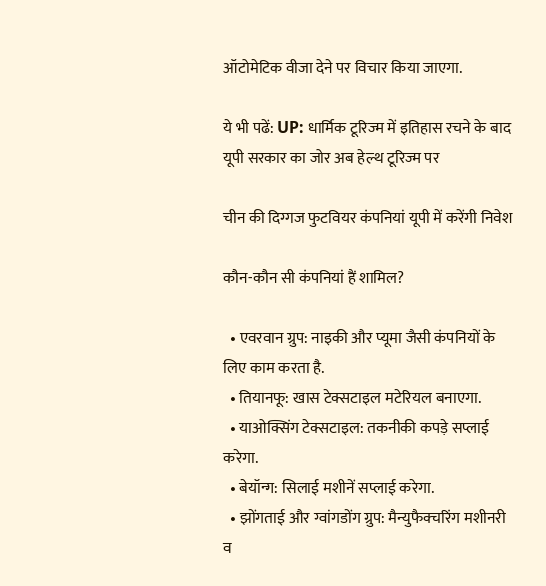ऑटोमेटिक वीजा देने पर विचार किया जाएगा.

ये भी पढें: UP: धार्मिक टूरिज्म में इतिहास रचने के बाद यूपी सरकार का जोर अब हेल्थ टूरिज्म पर

चीन की दिग्गज फुटवियर कंपनियां यूपी में करेंगी निवेश

कौन-कौन सी कंपनियां हैं शामिल?

  • एवरवान ग्रुप: नाइकी और प्यूमा जैसी कंपनियों के लिए काम करता है.
  • तियानफू: खास टेक्सटाइल मटेरियल बनाएगा.
  • याओक्सिंग टेक्सटाइल: तकनीकी कपड़े सप्लाई करेगा.
  • बेयॉन्ग: सिलाई मशीनें सप्लाई करेगा.
  • झोंगताई और ग्वांगडोंग ग्रुप: मैन्युफैक्चरिंग मशीनरी व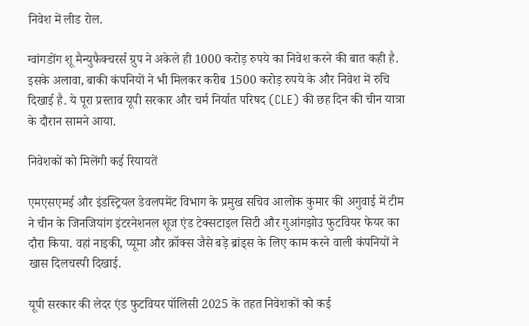निवेश में लीड रोल.

ग्वांगडोंग शू मैन्युफैक्चरर्स ग्रुप ने अकेले ही 1000 करोड़ रुपये का निवेश करने की बात कही है. इसके अलावा, बाकी कंपनियों ने भी मिलकर करीब 1500 करोड़ रुपये के और निवेश में रुचि दिखाई है. ये पूरा प्रस्ताव यूपी सरकार और चर्म निर्यात परिषद (CLE) की छह दिन की चीन यात्रा के दौरान सामने आया.

निवेशकों को मिलेंगी कई रियायतें

एमएसएमई और इंडस्ट्रियल डेवलपमेंट विभाग के प्रमुख सचिव आलोक कुमार की अगुवाई में टीम ने चीन के जिनजियांग इंटरनेशनल शूज एंड टेक्सटाइल सिटी और गुआंगझोउ फुटवियर फेयर का दौरा किया. वहां नाइकी, प्यूमा और क्रॉक्स जैसे बड़े ब्रांड्स के लिए काम करने वाली कंपनियों ने खास दिलचस्पी दिखाई.

यूपी सरकार की लेदर एंड फुटवियर पॉलिसी 2025 के तहत निवेशकों को कई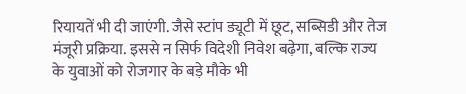रियायतें भी दी जाएंगी. जैसे स्टांप ड्यूटी में छूट, सब्सिडी और तेज मंजूरी प्रक्रिया. इससे न सिर्फ विदेशी निवेश बढ़ेगा, बल्कि राज्य के युवाओं को रोजगार के बड़े मौके भी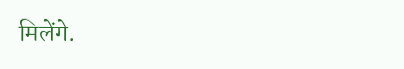मिलेंगे.